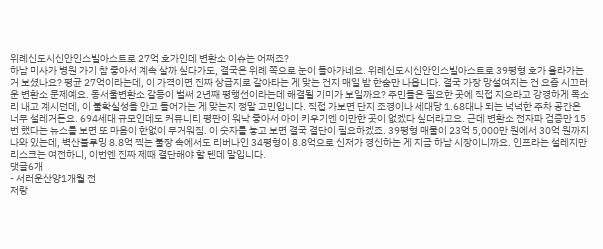위례신도시신안인스빌아스트로 27억 호가인데 변환소 이슈는 어쩌죠?
하남 미사가 병원 가기 참 좋아서 계속 살까 싶다가도, 결국은 위례 쪽으로 눈이 돌아가네요. 위례신도시신안인스빌아스트로 39평형 호가 올라가는 거 보셨나요? 평균 27억이라는데, 이 가격이면 진짜 상급지로 갈아타는 게 맞는 건지 매일 밤 한숨만 나옵니다. 결국 가장 망설여지는 건 요즘 시끄러운 변환소 문제예요. 동서울변환소 갈등이 벌써 2년째 평행선이라는데 해결될 기미가 보일까요? 주민들은 필요한 곳에 직접 지으라고 강경하게 목소리 내고 계시던데, 이 불확실성을 안고 들어가는 게 맞는지 정말 고민입니다. 직접 가보면 단지 조경이나 세대당 1.68대나 되는 넉넉한 주차 공간은 너무 설레거든요. 694세대 규모인데도 커뮤니티 평판이 워낙 좋아서 아이 키우기엔 이만한 곳이 없겠다 싶더라고요. 근데 변환소 전자파 검증만 15번 했다는 뉴스를 보면 또 마음이 한없이 무거워짐. 이 숫자를 놓고 보면 결국 결단이 필요하겠죠. 39평형 매물이 23억 5,000만 원에서 30억 원까지 나와 있는데, 벽산블루밍 8.8억 찍는 불장 속에서도 리버나인 34평형이 8.8억으로 신저가 경신하는 게 지금 하남 시장이니까요. 인프라는 설레지만 리스크는 여전하니, 이번엔 진짜 제때 결단해야 할 텐데 말입니다.
댓글6개
- 서러운산양1개월 전
저랑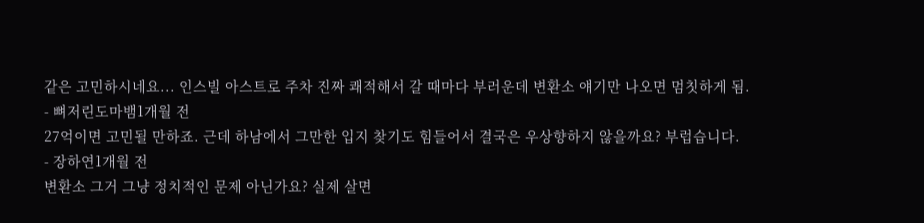같은 고민하시네요... 인스빌 아스트로 주차 진짜 쾌적해서 갈 때마다 부러운데 변환소 얘기만 나오면 멈칫하게 됨.
- 뼈저린도마뱀1개월 전
27억이면 고민될 만하죠. 근데 하남에서 그만한 입지 찾기도 힘들어서 결국은 우상향하지 않을까요? 부럽습니다.
- 장하연1개월 전
변환소 그거 그냥 정치적인 문제 아닌가요? 실제 살면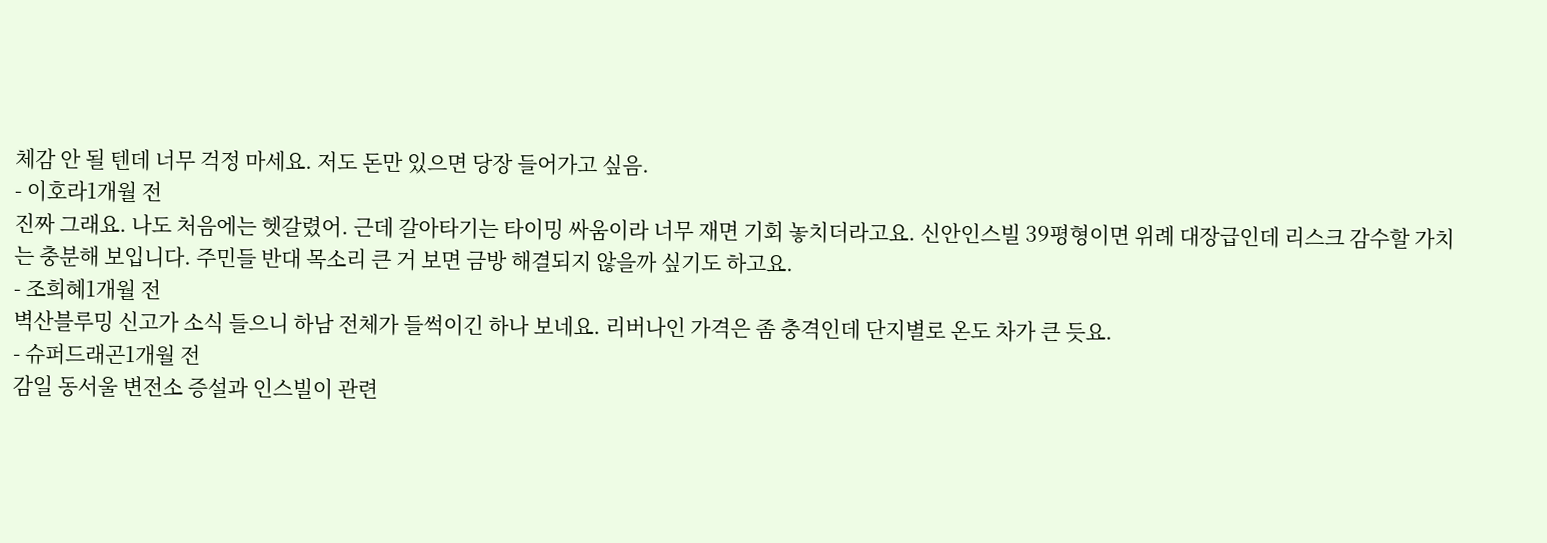체감 안 될 텐데 너무 걱정 마세요. 저도 돈만 있으면 당장 들어가고 싶음.
- 이호라1개월 전
진짜 그래요. 나도 처음에는 헷갈렸어. 근데 갈아타기는 타이밍 싸움이라 너무 재면 기회 놓치더라고요. 신안인스빌 39평형이면 위례 대장급인데 리스크 감수할 가치는 충분해 보입니다. 주민들 반대 목소리 큰 거 보면 금방 해결되지 않을까 싶기도 하고요.
- 조희혜1개월 전
벽산블루밍 신고가 소식 들으니 하남 전체가 들썩이긴 하나 보네요. 리버나인 가격은 좀 충격인데 단지별로 온도 차가 큰 듯요.
- 슈퍼드래곤1개월 전
감일 동서울 변전소 증설과 인스빌이 관련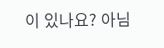이 있나요? 아님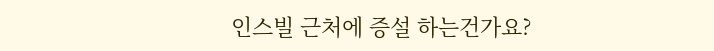인스빌 근처에 증설 하는건가요?